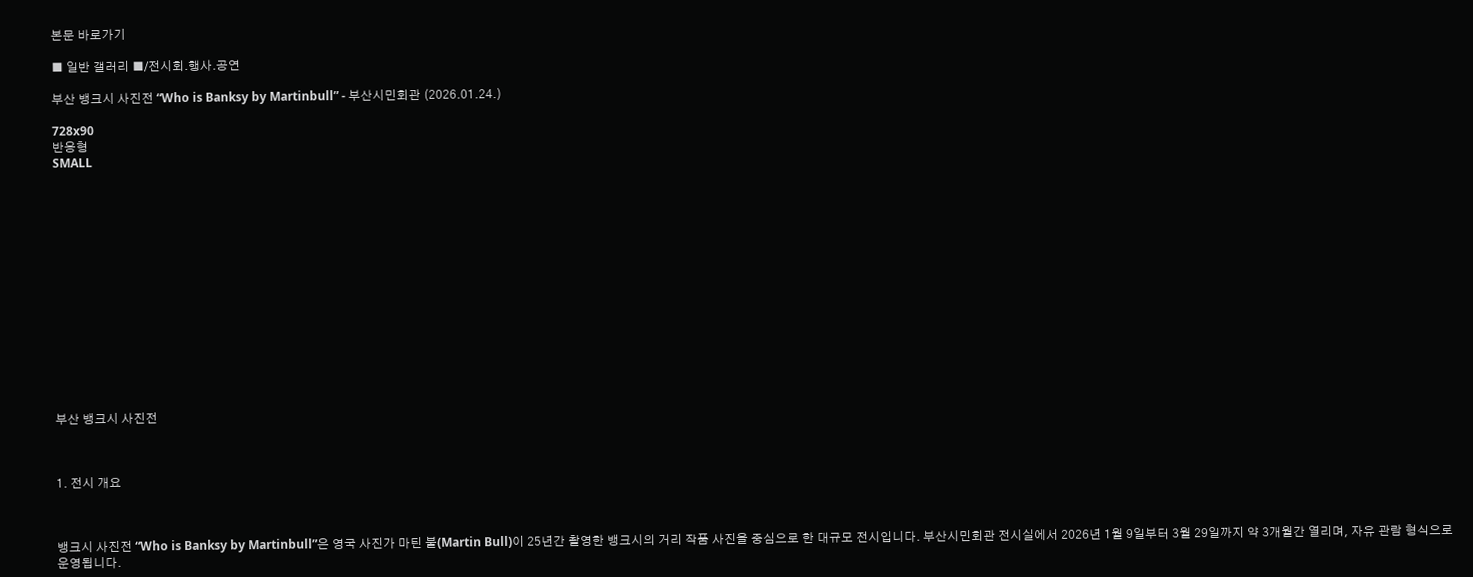본문 바로가기

■ 일반 갤러리 ■/전시회.행사.공연

부산 뱅크시 사진전 “Who is Banksy by Martinbull” - 부산시민회관 (2026.01.24.)

728x90
반응형
SMALL















부산 뱅크시 사진전



1. 전시 개요



뱅크시 사진전 “Who is Banksy by Martinbull”은 영국 사진가 마틴 불(Martin Bull)이 25년간 촬영한 뱅크시의 거리 작품 사진을 중심으로 한 대규모 전시입니다. 부산시민회관 전시실에서 2026년 1월 9일부터 3월 29일까지 약 3개월간 열리며, 자유 관람 형식으로 운영됩니다.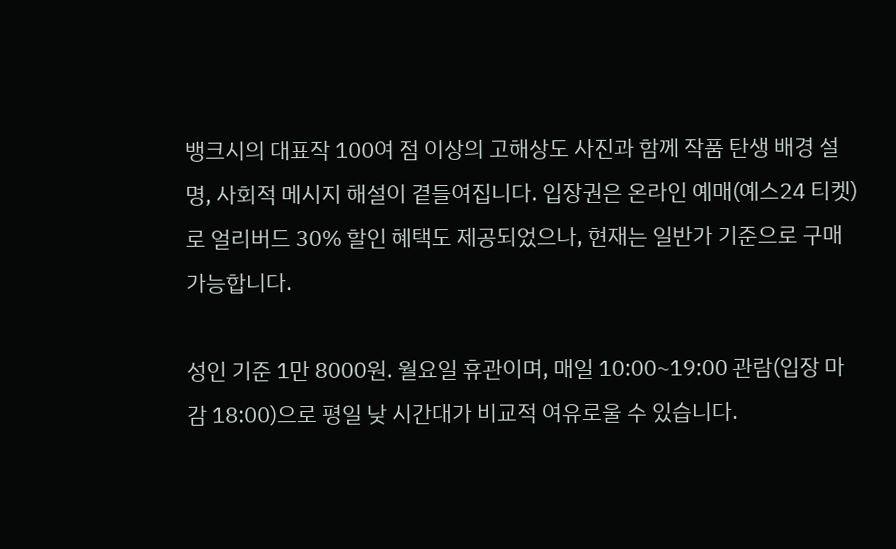뱅크시의 대표작 100여 점 이상의 고해상도 사진과 함께 작품 탄생 배경 설명, 사회적 메시지 해설이 곁들여집니다. 입장권은 온라인 예매(예스24 티켓)로 얼리버드 30% 할인 혜택도 제공되었으나, 현재는 일반가 기준으로 구매 가능합니다.

성인 기준 1만 8000원. 월요일 휴관이며, 매일 10:00~19:00 관람(입장 마감 18:00)으로 평일 낮 시간대가 비교적 여유로울 수 있습니다.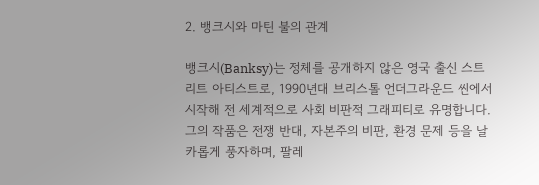2. 뱅크시와 마틴 불의 관계

뱅크시(Banksy)는 정체를 공개하지 않은 영국 출신 스트리트 아티스트로, 1990년대 브리스톨 언더그라운드 씬에서 시작해 전 세계적으로 사회 비판적 그래피티로 유명합니다. 그의 작품은 전쟁 반대, 자본주의 비판, 환경 문제 등을 날카롭게 풍자하며, 팔레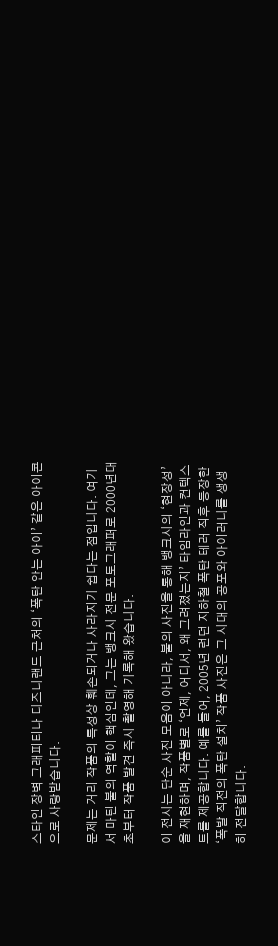스타인 장벽 그래피티나 디즈니랜드 근처의 ‘폭탄 안는 아이’ 같은 아이콘으로 사랑받습니다.

문제는 거리 작품의 특성상 훼손되거나 사라지기 쉽다는 점입니다. 여기서 마틴 불의 역할이 핵심인데, 그는 뱅크시 전문 포토그래퍼로 2000년대 초부터 작품 발견 즉시 촬영해 기록해 왔습니다.

이 전시는 단순 사진 모음이 아니라, 불의 사진을 통해 뱅크시의 ‘현장성’을 재현하며, 작품별로 ‘언제, 어디서, 왜 그려졌는지’ 타임라인과 컨텍스트를 제공합니다. 예를 들어, 2005년 런던 지하철 폭탄 테러 직후 등장한 ‘폭발 직전의 폭탄 설치’ 작품 사진은 그 시대의 공포와 아이러니를 생생히 전달합니다.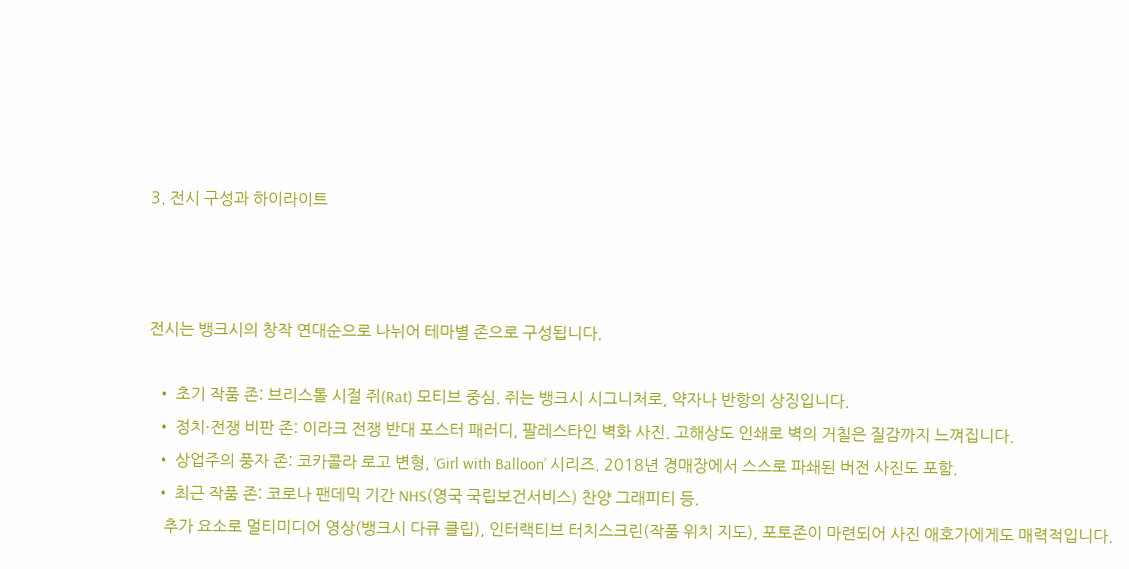3. 전시 구성과 하이라이트



전시는 뱅크시의 창작 연대순으로 나뉘어 테마별 존으로 구성됩니다.

  • 초기 작품 존: 브리스톨 시절 쥐(Rat) 모티브 중심. 쥐는 뱅크시 시그니처로, 약자나 반항의 상징입니다.
  • 정치·전쟁 비판 존: 이라크 전쟁 반대 포스터 패러디, 팔레스타인 벽화 사진. 고해상도 인쇄로 벽의 거칠은 질감까지 느껴집니다.
  • 상업주의 풍자 존: 코카콜라 로고 변형, ‘Girl with Balloon’ 시리즈. 2018년 경매장에서 스스로 파쇄된 버전 사진도 포함.
  • 최근 작품 존: 코로나 팬데믹 기간 NHS(영국 국립보건서비스) 찬양 그래피티 등.
    추가 요소로 멀티미디어 영상(뱅크시 다큐 클립), 인터랙티브 터치스크린(작품 위치 지도), 포토존이 마련되어 사진 애호가에게도 매력적입니다.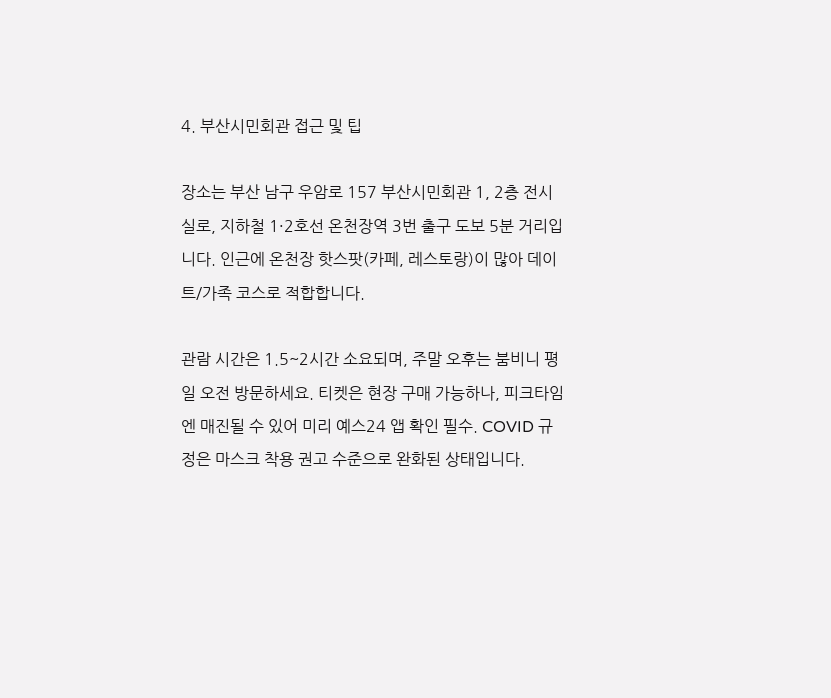4. 부산시민회관 접근 및 팁

장소는 부산 남구 우암로 157 부산시민회관 1, 2층 전시실로, 지하철 1·2호선 온천장역 3번 출구 도보 5분 거리입니다. 인근에 온천장 핫스팟(카페, 레스토랑)이 많아 데이트/가족 코스로 적합합니다.

관람 시간은 1.5~2시간 소요되며, 주말 오후는 붐비니 평일 오전 방문하세요. 티켓은 현장 구매 가능하나, 피크타임엔 매진될 수 있어 미리 예스24 앱 확인 필수. COVID 규정은 마스크 착용 권고 수준으로 완화된 상태입니다.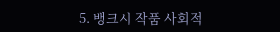5. 뱅크시 작품 사회적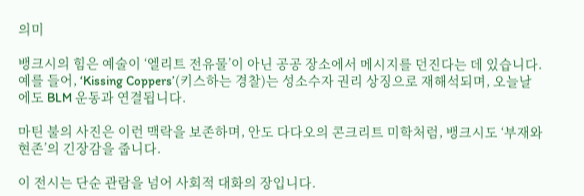의미

뱅크시의 힘은 예술이 ‘엘리트 전유물’이 아닌 공공 장소에서 메시지를 던진다는 데 있습니다. 예를 들어, ‘Kissing Coppers’(키스하는 경찰)는 성소수자 권리 상징으로 재해석되며, 오늘날에도 BLM 운동과 연결됩니다.

마틴 불의 사진은 이런 맥락을 보존하며, 안도 다다오의 콘크리트 미학처럼, 뱅크시도 ‘부재와 현존’의 긴장감을 줍니다.

이 전시는 단순 관람을 넘어 사회적 대화의 장입니다.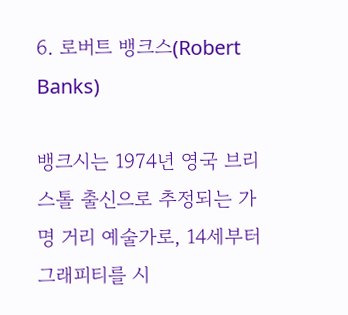6. 로버트 뱅크스(Robert Banks)

뱅크시는 1974년 영국 브리스톨 출신으로 추정되는 가명 거리 예술가로, 14세부터 그래피티를 시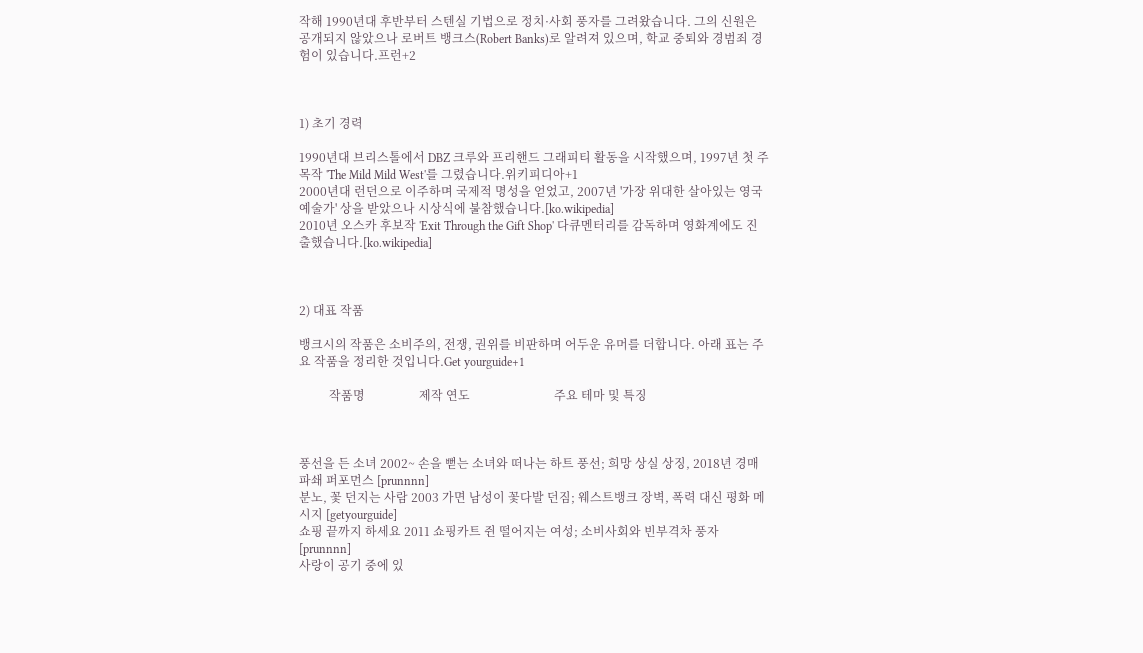작해 1990년대 후반부터 스텐실 기법으로 정치·사회 풍자를 그려왔습니다. 그의 신원은 공개되지 않았으나 로버트 뱅크스(Robert Banks)로 알려져 있으며, 학교 중퇴와 경범죄 경험이 있습니다.프런+2



1) 초기 경력

1990년대 브리스톨에서 DBZ 크루와 프리핸드 그래피티 활동을 시작했으며, 1997년 첫 주목작 'The Mild Mild West'를 그렸습니다.위키피디아+1
2000년대 런던으로 이주하며 국제적 명성을 얻었고, 2007년 '가장 위대한 살아있는 영국 예술가' 상을 받았으나 시상식에 불참했습니다.[ko.wikipedia]
2010년 오스카 후보작 'Exit Through the Gift Shop' 다큐멘터리를 감독하며 영화계에도 진출했습니다.[ko.wikipedia]



2) 대표 작품

뱅크시의 작품은 소비주의, 전쟁, 권위를 비판하며 어두운 유머를 더합니다. 아래 표는 주요 작품을 정리한 것입니다.Get yourguide+1

          작품명                  제작 연도                            주요 테마 및 특징



풍선을 든 소녀 2002~ 손을 뻗는 소녀와 떠나는 하트 풍선; 희망 상실 상징, 2018년 경매 파쇄 퍼포먼스 [prunnnn]
분노, 꽃 던지는 사람 2003 가면 남성이 꽃다발 던짐; 웨스트뱅크 장벽, 폭력 대신 평화 메시지 [getyourguide]
쇼핑 끝까지 하세요 2011 쇼핑카트 쥔 떨어지는 여성; 소비사회와 빈부격차 풍자 [prunnnn]
사랑이 공기 중에 있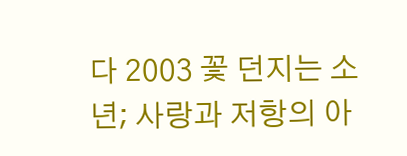다 2003 꽃 던지는 소년; 사랑과 저항의 아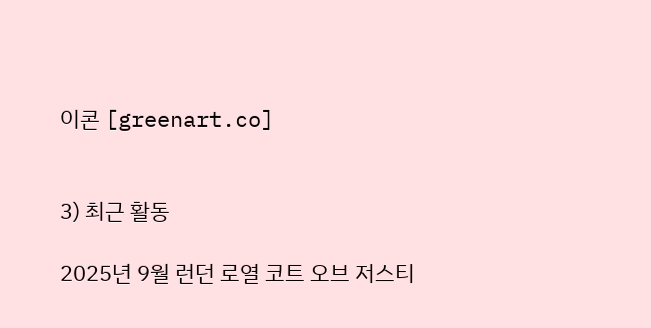이콘 [greenart.co]


3) 최근 활동

2025년 9월 런던 로열 코트 오브 저스티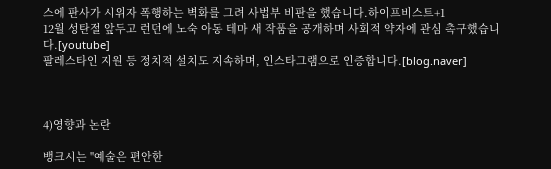스에 판사가 시위자 폭행하는 벽화를 그려 사법부 비판을 했습니다.하이프비스트+1
12월 성탄절 앞두고 런던에 노숙 아동 테마 새 작품을 공개하며 사회적 약자에 관심 촉구했습니다.[youtube]
팔레스타인 지원 등 정치적 설치도 지속하며, 인스타그램으로 인증합니다.[blog.naver]



4)영향과 논란

뱅크시는 "예술은 편안한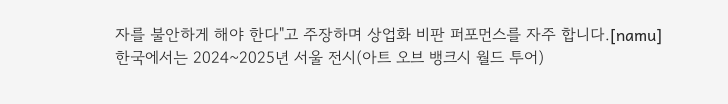자를 불안하게 해야 한다"고 주장하며 상업화 비판 퍼포먼스를 자주 합니다.[namu]
한국에서는 2024~2025년 서울 전시(아트 오브 뱅크시 월드 투어)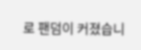로 팬덤이 커졌습니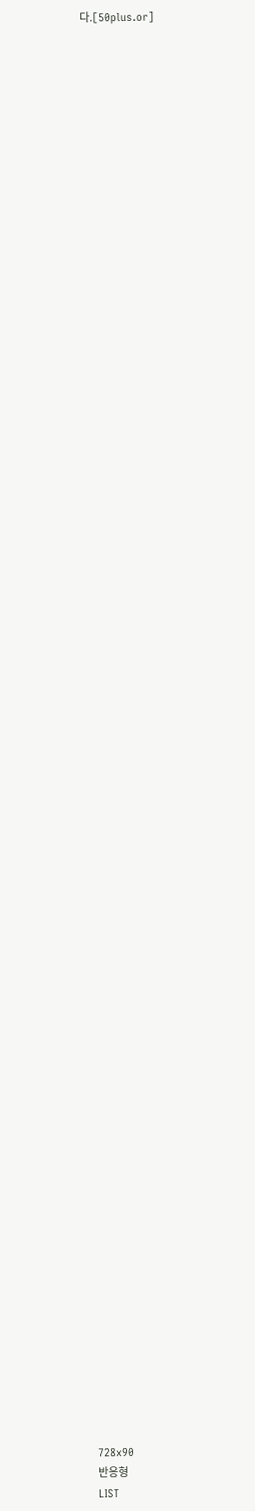다.[50plus.or]





































































728x90
반응형
LIST